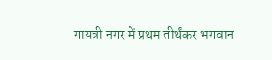गायत्री नगर में प्रथम तीर्थंकर भगवान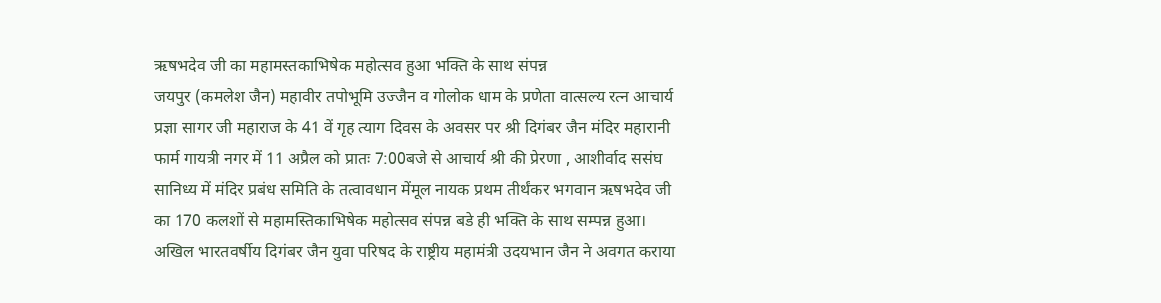ऋषभदेव जी का महामस्तकाभिषेक महोत्सव हुआ भक्ति के साथ संपन्न
जयपुर (कमलेश जैन) महावीर तपोभूमि उज्जैन व गोलोक धाम के प्रणेता वात्सल्य रत्न आचार्य प्रज्ञा सागर जी महाराज के 41 वें गृह त्याग दिवस के अवसर पर श्री दिगंबर जैन मंदिर महारानी फार्म गायत्री नगर में 11 अप्रैल को प्रातः 7:00बजे से आचार्य श्री की प्रेरणा , आशीर्वाद ससंघ सानिध्य में मंदिर प्रबंध समिति के तत्वावधान मेंमूल नायक प्रथम तीर्थंकर भगवान ऋषभदेव जी का 170 कलशों से महामस्तिकाभिषेक महोत्सव संपन्न बडे ही भक्ति के साथ सम्पन्न हुआ।
अखिल भारतवर्षीय दिगंबर जैन युवा परिषद के राष्ट्रीय महामंत्री उदयभान जैन ने अवगत कराया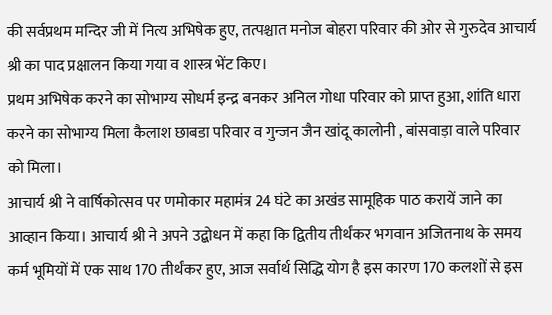की सर्वप्रथम मन्दिर जी में नित्य अभिषेक हुए, तत्पश्चात मनोज बोहरा परिवार की ओर से गुरुदेव आचार्य श्री का पाद प्रक्षालन किया गया व शास्त्र भेंट किए।
प्रथम अभिषेक करने का सोभाग्य सोधर्म इन्द्र बनकर अनिल गोधा परिवार को प्राप्त हुआ, शांति धारा करने का सोभाग्य मिला कैलाश छाबडा परिवार व गुन्जन जैन खांदू कालोनी , बांसवाड़ा वाले परिवार को मिला।
आचार्य श्री ने वार्षिकोत्सव पर णमोकार महामंत्र 24 घंटे का अखंड सामूहिक पाठ करायें जाने का आव्हान किया। आचार्य श्री ने अपने उद्बोधन में कहा कि द्वितीय तीर्थंकर भगवान अजितनाथ के समय कर्म भूमियों में एक साथ 170 तीर्थंकर हुए, आज सर्वार्थ सिद्धि योग है इस कारण 170 कलशों से इस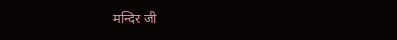मन्दिर जी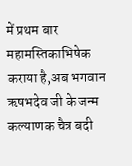में प्रथम बार महामस्तिकाभिषेक कराया है,अब भगवान ऋषभदेव जी के जन्म कल्याणक चैत्र बदी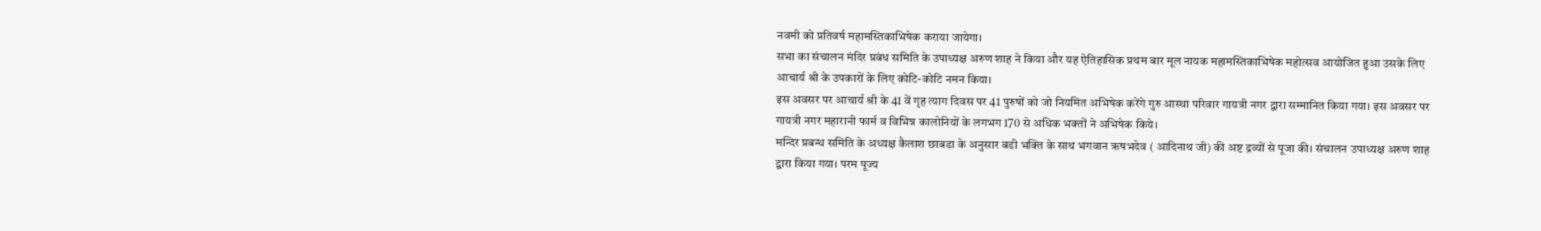नवमी को प्रतिवर्ष महामस्तिकाभिषेक कराया जायेगा।
सभा का संचालन मंदिर प्रबंध समिति के उपाध्यक्ष अरुण शाह ने किया और यह ऐतिहासिक प्रथम बार मूल नायक महामस्तिकाभिषेक महोत्सव आयोजित हुआ उसके लिए आचार्य श्री के उपकारों के लिए कोटि-कोटि नमन किया।
इस अवसर पर आचार्य श्री के 41 वें गृह त्याग दिवस पर 41 पुरुषों को जो नियमित अभिषेक करेंगे गुरु आस्था परिवार गायत्री नगर द्वारा सम्मानित किया गया। इस अवसर पर गायत्री नगर महारानी फार्म व विभिन्न कालोनियों के लगभग 170 से अधिक भक्तों ने अभिषेक किये।
मन्दिर प्रबन्ध समिति के अध्यक्ष कैलाश छाबडा के अनुसार बडी भक्ति के साथ भगवान ऋषभदेव ( आदिनाथ जी) की अष्ट द्रव्यों से पूजा की। संचालन उपाध्यक्ष अरुण शाह द्वारा किया गया। परम पूज्य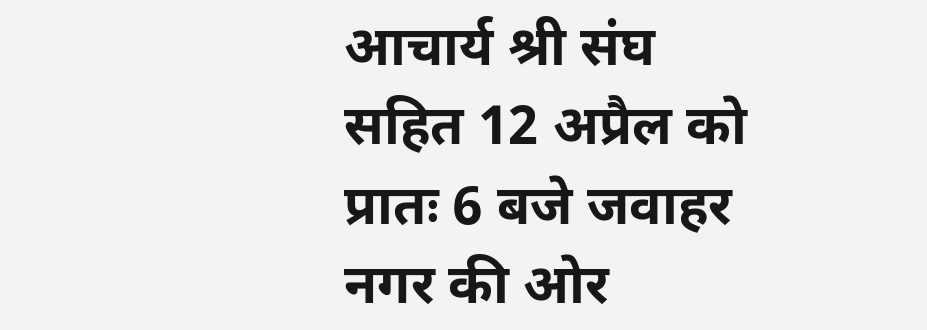आचार्य श्री संघ सहित 12 अप्रैल को प्रातः 6 बजे जवाहर नगर की ओर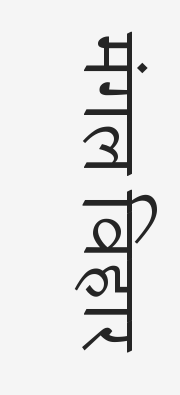मंगल विहार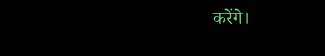करेंगे।